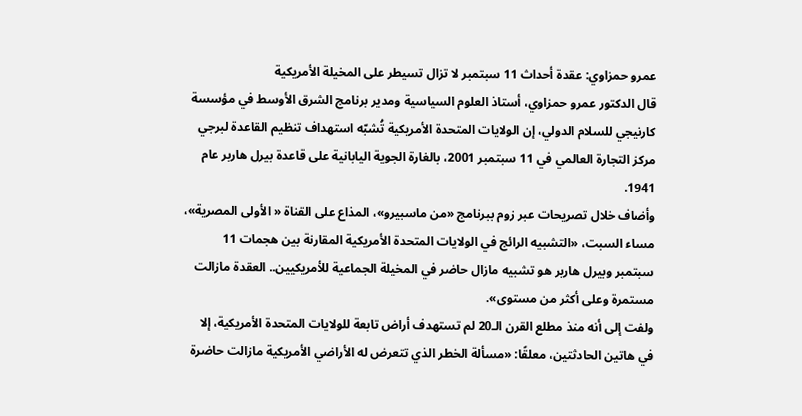عمرو حمزاوي: عقدة أحداث 11 سبتمبر لا تزال تسيطر على المخيلة الأمريكية
قال الدكتور عمرو حمزاوي، أستاذ العلوم السياسية ومدير برنامج الشرق الأوسط في مؤسسة كارنيجي للسلام الدولي، إن الولايات المتحدة الأمريكية تُشبّه استهداف تنظيم القاعدة لبرجي مركز التجارة العالمي في 11 سبتمبر 2001، بالغارة الجوية اليابانية على قاعدة بيرل هاربر عام 1941.
وأضاف خلال تصريحات عبر زوم ببرنامج «من ماسبيرو»، المذاع على القناة « الأولى المصرية»، مساء السبت، «التشبيه الرائج في الولايات المتحدة الأمريكية المقارنة بين هجمات 11 سبتمبر وبيرل هاربر هو تشبيه مازال حاضر في المخيلة الجماعية للأمريكيين.. العقدة مازالت مستمرة وعلى أكثر من مستوى».
ولفت إلى أنه منذ مطلع القرن الـ20 لم تستهدف أراض تابعة للولايات المتحدة الأمريكية، إلا في هاتين الحادثتين، معلقًا: «مسألة الخطر الذي تتعرض له الأراضي الأمريكية مازالت حاضرة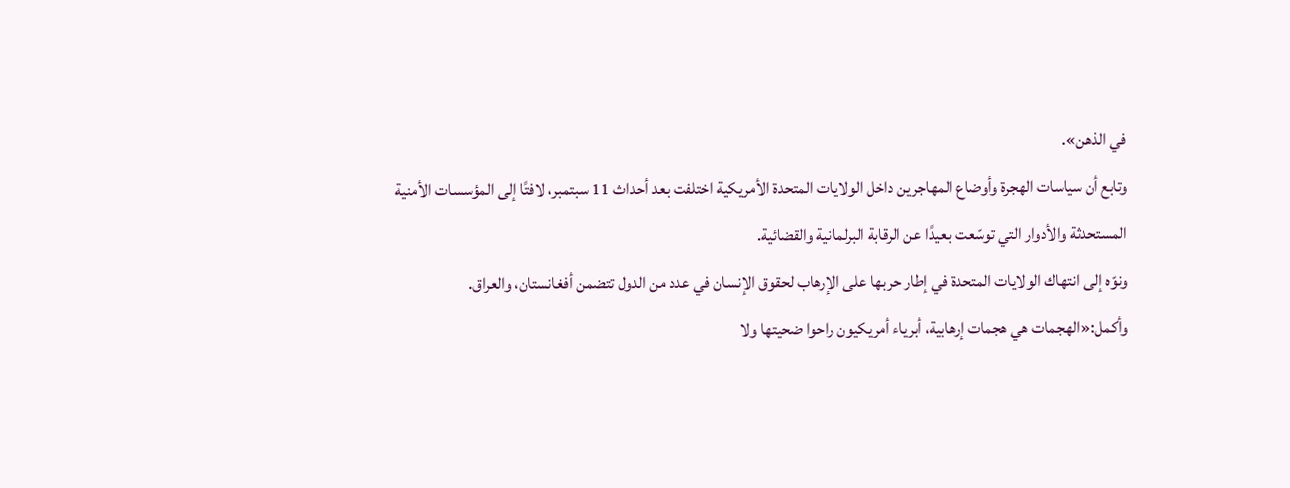في الذهن».
وتابع أن سياسات الهجرة وأوضاع المهاجرين داخل الولايات المتحدة الأمريكية اختلفت بعد أحداث 11 سبتمبر، لافتًا إلى المؤسسات الأمنية المستحدثة والأدوار التي توسّعت بعيدًا عن الرقابة البرلمانية والقضائية.
ونوّه إلى انتهاك الولايات المتحدة في إطار حربها على الإرهاب لحقوق الإنسان في عدد من الدول تتضمن أفغانستان، والعراق.
وأكمل:«الهجمات هي هجمات إرهابية، أبرياء أمريكيون راحوا ضحيتها ولا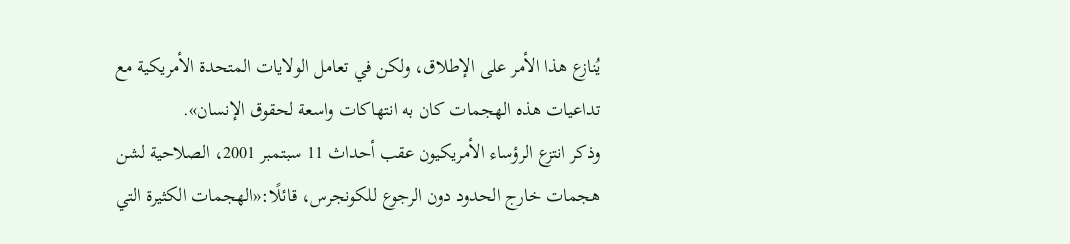يُنازع هذا الأمر على الإطلاق، ولكن في تعامل الولايات المتحدة الأمريكية مع تداعيات هذه الهجمات كان به انتهاكات واسعة لحقوق الإنسان».
وذكر انتزع الرؤساء الأمريكيون عقب أحداث 11 سبتمبر 2001، الصلاحية لشن هجمات خارج الحدود دون الرجوع للكونجرس، قائلًا:«الهجمات الكثيرة التي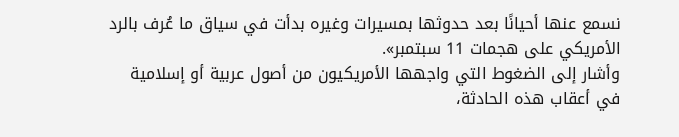نسمع عنها أحيانًا بعد حدوثها بمسيرات وغيره بدأت في سياق ما عُرف بالرد الأمريكي على هجمات 11 سبتمبر».
وأشار إلى الضغوط التي واجهها الأمريكيون من أصول عربية أو إسلامية في أعقاب هذه الحادثة،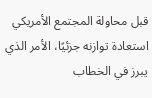قبل محاولة المجتمع الأمريكي استعادة توازنه جزئيًا، الأمر الذي يبرز في الخطاب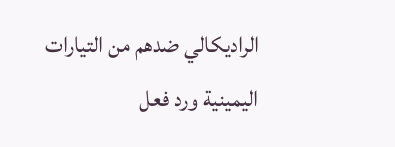الراديكالي ضدهم من التيارات اليمينية ورد فعل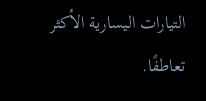التيارات اليسارية الأكثر تعاطفًا.